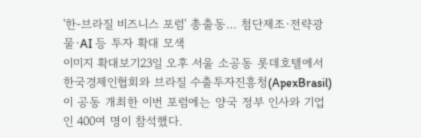'한-브라질 비즈니스 포럼' 총출동… 첨단제조·전략광물·AI 등 투자 확대 모색
이미지 확대보기23일 오후 서울 소공동 롯데호텔에서 한국경제인협회와 브라질 수출투자진흥청(ApexBrasil)이 공동 개최한 이번 포럼에는 양국 정부 인사와 기업인 400여 명이 참석했다.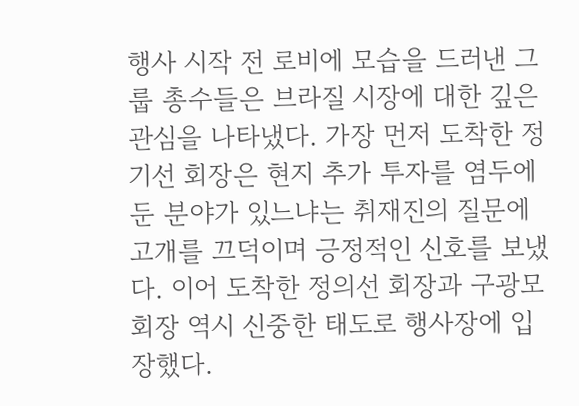행사 시작 전 로비에 모습을 드러낸 그룹 총수들은 브라질 시장에 대한 깊은 관심을 나타냈다. 가장 먼저 도착한 정기선 회장은 현지 추가 투자를 염두에 둔 분야가 있느냐는 취재진의 질문에 고개를 끄덕이며 긍정적인 신호를 보냈다. 이어 도착한 정의선 회장과 구광모 회장 역시 신중한 태도로 행사장에 입장했다.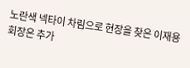노란색 넥타이 차림으로 현장을 찾은 이재용 회장은 추가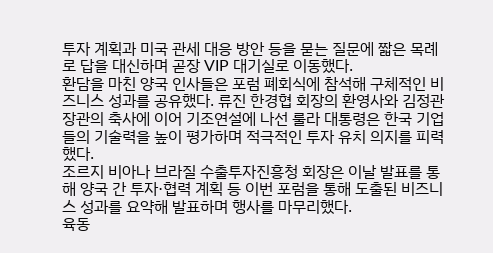투자 계획과 미국 관세 대응 방안 등을 묻는 질문에 짧은 목례로 답을 대신하며 곧장 VIP 대기실로 이동했다.
환담을 마친 양국 인사들은 포럼 폐회식에 참석해 구체적인 비즈니스 성과를 공유했다. 류진 한경협 회장의 환영사와 김정관 장관의 축사에 이어 기조연설에 나선 룰라 대통령은 한국 기업들의 기술력을 높이 평가하며 적극적인 투자 유치 의지를 피력했다.
조르지 비아나 브라질 수출투자진흥청 회장은 이날 발표를 통해 양국 간 투자·협력 계획 등 이번 포럼을 통해 도출된 비즈니스 성과를 요약해 발표하며 행사를 마무리했다.
육동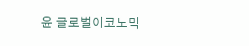윤 글로벌이코노믹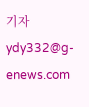기자 ydy332@g-enews.com